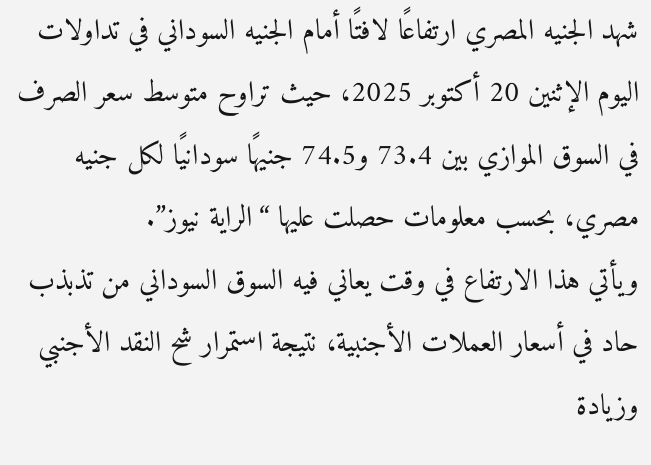شهد الجنيه المصري ارتفاعًا لافتًا أمام الجنيه السوداني في تداولات اليوم الإثنين 20 أكتوبر 2025، حيث تراوح متوسط سعر الصرف في السوق الموازي بين 73.4 و74.5 جنيهًا سودانيًا لكل جنيه مصري، بحسب معلومات حصلت عليها “الراية نيوز”.
ويأتي هذا الارتفاع في وقت يعاني فيه السوق السوداني من تذبذب حاد في أسعار العملات الأجنبية، نتيجة استمرار شح النقد الأجنبي وزيادة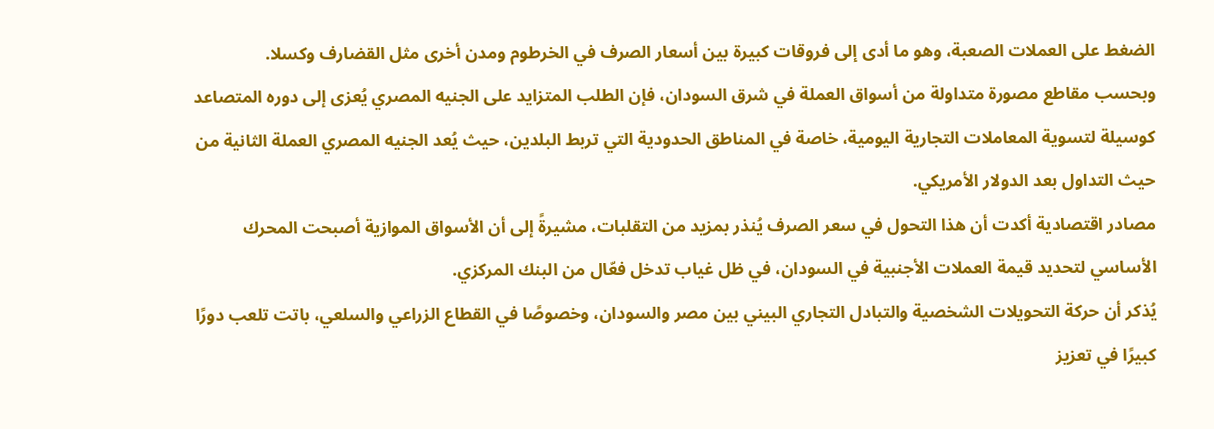الضغط على العملات الصعبة، وهو ما أدى إلى فروقات كبيرة بين أسعار الصرف في الخرطوم ومدن أخرى مثل القضارف وكسلا.
وبحسب مقاطع مصورة متداولة من أسواق العملة في شرق السودان، فإن الطلب المتزايد على الجنيه المصري يُعزى إلى دوره المتصاعد كوسيلة لتسوية المعاملات التجارية اليومية، خاصة في المناطق الحدودية التي تربط البلدين، حيث يُعد الجنيه المصري العملة الثانية من حيث التداول بعد الدولار الأمريكي.
مصادر اقتصادية أكدت أن هذا التحول في سعر الصرف يُنذر بمزيد من التقلبات، مشيرةً إلى أن الأسواق الموازية أصبحت المحرك الأساسي لتحديد قيمة العملات الأجنبية في السودان، في ظل غياب تدخل فعّال من البنك المركزي.
يُذكر أن حركة التحويلات الشخصية والتبادل التجاري البيني بين مصر والسودان، وخصوصًا في القطاع الزراعي والسلعي، باتت تلعب دورًا كبيرًا في تعزيز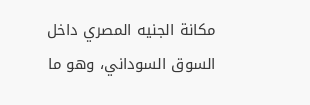مكانة الجنيه المصري داخل السوق السوداني، وهو ما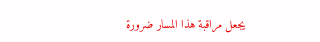يجعل مراقبة هذا المسار ضرورة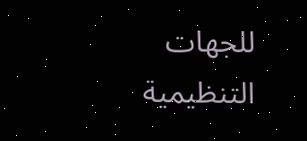للجهات التنظيمية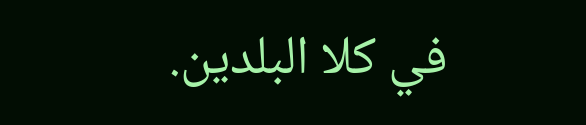في كلا البلدين.